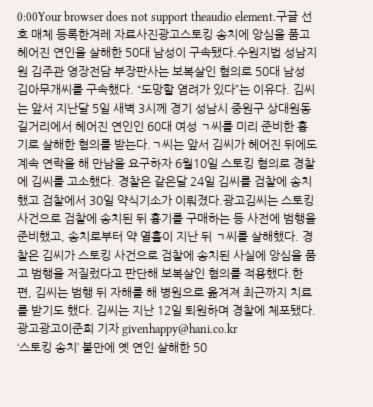0:00Your browser does not support theaudio element.구글 선호 매체 등록한겨레 자료사진광고스토킹 송치에 앙심을 품고 헤어진 연인을 살해한 50대 남성이 구속됐다.수원지법 성남지원 김주관 영장전담 부장판사는 보복살인 혐의로 50대 남성 김아무개씨를 구속했다. “도망할 염려가 있다”는 이유다. 김씨는 앞서 지난달 5일 새벽 3시께 경기 성남시 중원구 상대원동 길거리에서 헤어진 연인인 60대 여성 ㄱ씨를 미리 준비한 흉기로 살해한 혐의를 받는다.ㄱ씨는 앞서 김씨가 헤어진 뒤에도 계속 연락을 해 만남을 요구하자 6월10일 스토킹 혐의로 경찰에 김씨를 고소했다. 경찰은 같은달 24일 김씨를 검찰에 송치했고 검찰에서 30일 약식기소가 이뤄졌다.광고김씨는 스토킹 사건으로 검찰에 송치된 뒤 흉기를 구매하는 등 사전에 범행을 준비했고, 송치로부터 약 열흘이 지난 뒤 ㄱ씨를 살해했다. 경찰은 김씨가 스토킹 사건으로 검찰에 송치된 사실에 앙심을 품고 범행을 저질렀다고 판단해 보복살인 혐의를 적용했다.한편, 김씨는 범행 뒤 자해를 해 병원으로 옮겨져 최근까지 치료를 받기도 했다. 김씨는 지난 12일 퇴원하며 경찰에 체포됐다.광고광고이준희 기자 givenhappy@hani.co.kr
‘스토킹 송치’ 불만에 옛 연인 살해한 50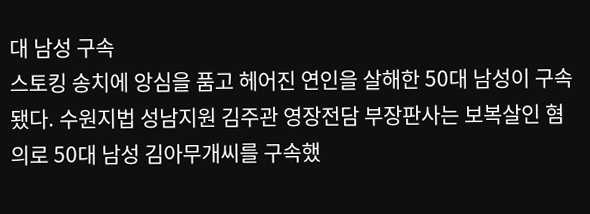대 남성 구속
스토킹 송치에 앙심을 품고 헤어진 연인을 살해한 50대 남성이 구속됐다. 수원지법 성남지원 김주관 영장전담 부장판사는 보복살인 혐의로 50대 남성 김아무개씨를 구속했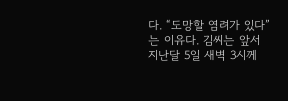다. “도망할 염려가 있다”는 이유다. 김씨는 앞서 지난달 5일 새벽 3시께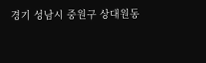경기 성남시 중원구 상대원동